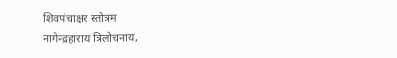शिवपंचाक्षर स्तोत्रम
नागेन्द्रहाराय त्रिलोचनाय,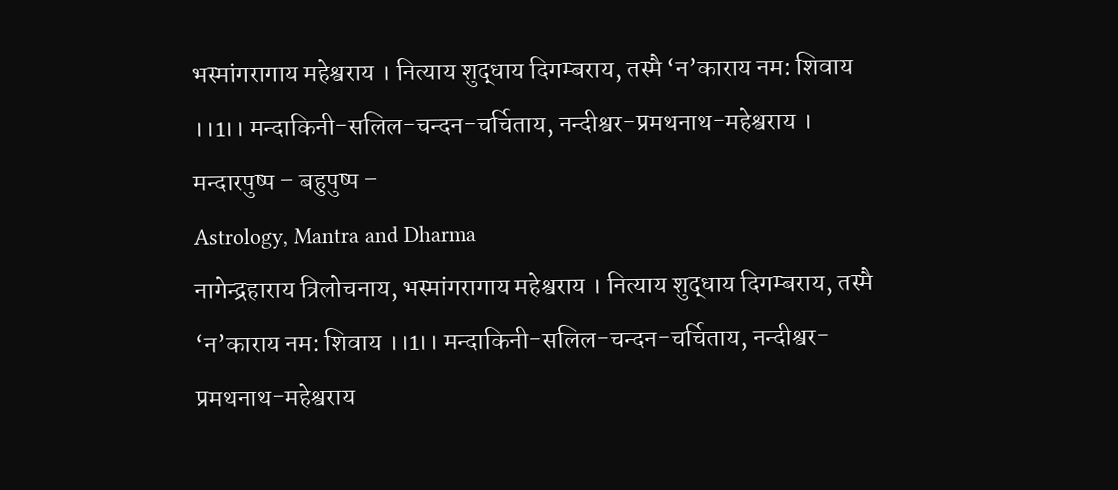भस्मांगरागाय महेश्वराय । नित्याय शुद्धाय दिगम्बराय, तस्मै ‘न’काराय नम: शिवाय ।।1।। मन्दाकिनी-सलिल-चन्दन-चर्चिताय, नन्दीश्वर-प्रमथनाथ-महेश्वराय । मन्दारपुष्प – बहुपुष्प –
Astrology, Mantra and Dharma
नागेन्द्रहाराय त्रिलोचनाय, भस्मांगरागाय महेश्वराय । नित्याय शुद्धाय दिगम्बराय, तस्मै ‘न’काराय नम: शिवाय ।।1।। मन्दाकिनी-सलिल-चन्दन-चर्चिताय, नन्दीश्वर-प्रमथनाथ-महेश्वराय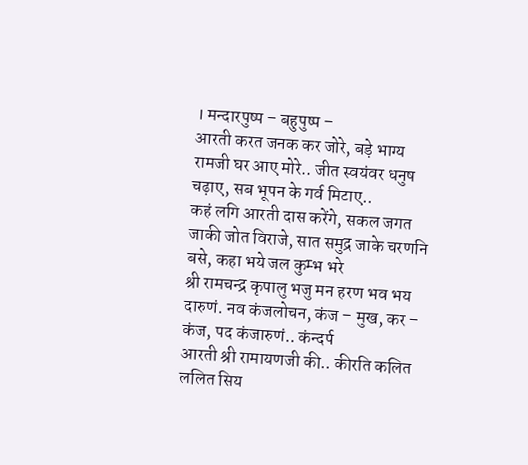। मन्दारपुष्प – बहुपुष्प –
आरती करत जनक कर जोरे, बड़े भाग्य रामजी घर आए मोरे.. जीत स्वयंवर धनुष चढ़ाए, सब भूपन के गर्व मिटाए..
कहं लगि आरती दास करेंगे, सकल जगत जाकी जोत विराजे, सात समुद्र जाके चरणनि बसे, कहा भये जल कुम्भ भरे
श्री रामचन्द्र कृपालु भजु मन हरण भव भय दारुणं. नव कंजलोचन, कंज – मुख, कर – कंज, पद कंजारुणं.. कंन्दर्प
आरती श्री रामायणजी की.. कीरति कलित ललित सिय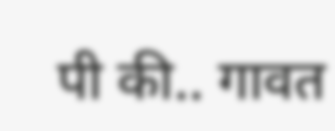पी की.. गावत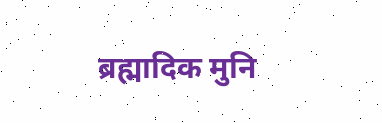ब्रह्मादिक मुनि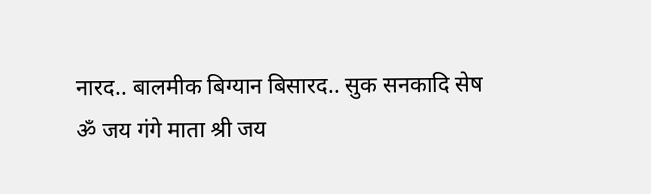नारद.. बालमीक बिग्यान बिसारद.. सुक सनकादि सेष
ॐ जय गंगे माता श्री जय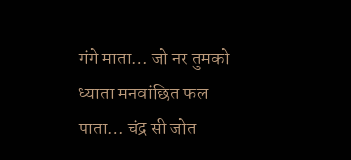गंगे माता… जो नर तुमको ध्याता मनवांछित फल पाता… चंद्र सी जोत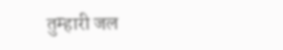तुम्हारी जल